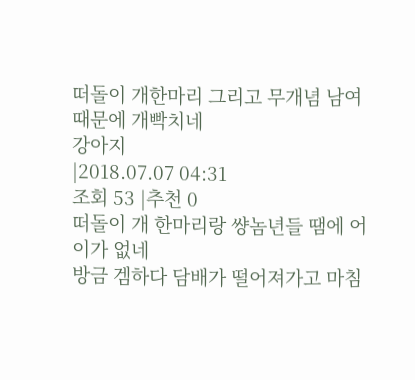떠돌이 개한마리 그리고 무개념 남여때문에 개빡치네
강아지
|2018.07.07 04:31
조회 53 |추천 0
떠돌이 개 한마리랑 썅놈년들 땜에 어이가 없네
방금 겜하다 담배가 떨어져가고 마침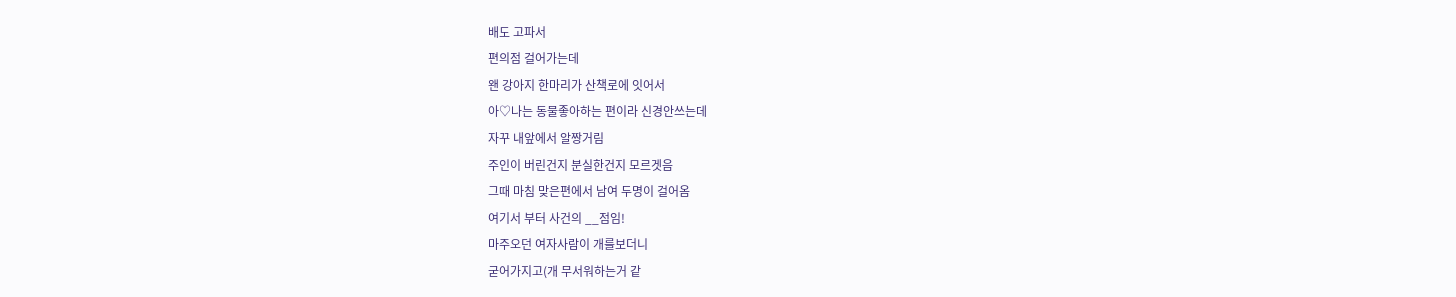배도 고파서
편의점 걸어가는데
왠 강아지 한마리가 산책로에 잇어서
아♡나는 동물좋아하는 편이라 신경안쓰는데
자꾸 내앞에서 알짱거림
주인이 버린건지 분실한건지 모르겟음
그때 마침 맞은편에서 남여 두명이 걸어옴
여기서 부터 사건의 __점임!
마주오던 여자사람이 개를보더니
굳어가지고(개 무서워하는거 같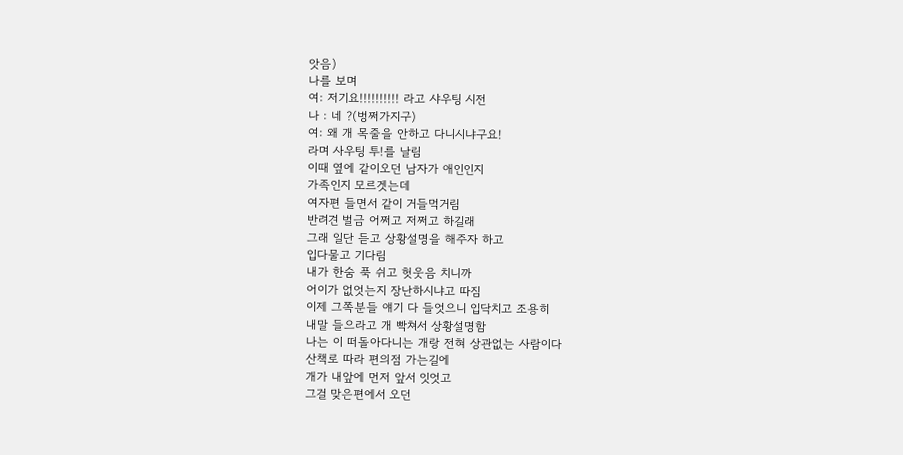앗음)
나를 보며
여: 저기요!!!!!!!!!! 라고 샤우팅 시전
나 : 네 ?(벙쩌가지구)
여: 왜 개 목줄을 안하고 다니시냐구요!
라며 사우팅 투!를 날림
이때 옆에 같이오던 남자가 애인인지
가족인지 모르겟는데
여자편 들면서 같이 거들먹거림
반려견 벌금 어쩌고 저쩌고 하길래
그래 일단 듣고 상황설명을 해주자 하고
입다물고 기다림
내가 한숨 푹 쉬고 헛웃음 치니까
어이가 없엇는지 장난하시냐고 따짐
이제 그쪽분들 얘기 다 들엇으니 입닥치고 조용히
내말 들으라고 개 빡쳐서 상황설명함
나는 이 떠돌아다니는 개랑 전혀 상관없는 사람이다
산책로 따라 편의점 가는길에
개가 내앞에 먼저 앞서 잇엇고
그걸 맞은편에서 오던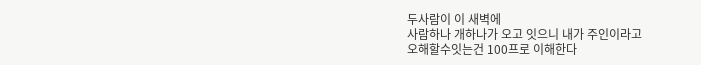두사람이 이 새벽에
사람하나 개하나가 오고 잇으니 내가 주인이라고
오해할수잇는건 100프로 이해한다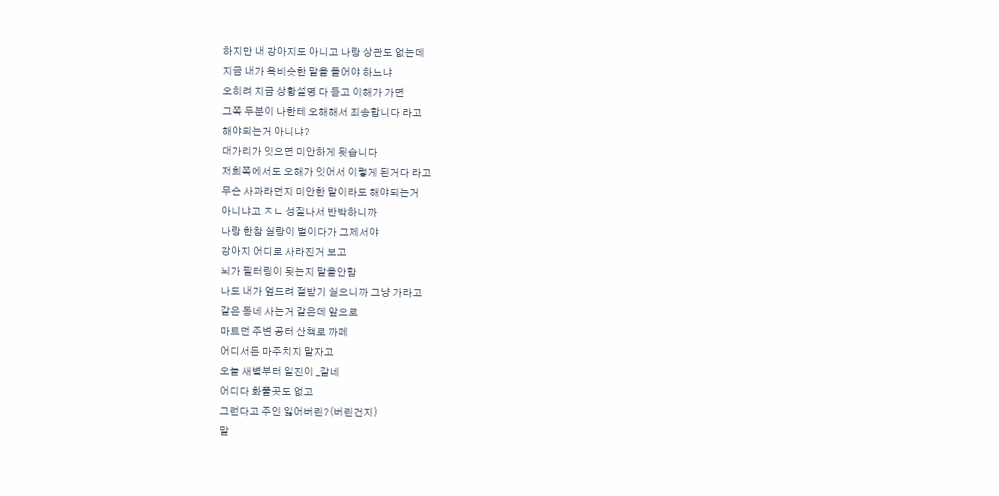하지만 내 강아지도 아니고 나랑 상관도 없는데
지금 내가 욕비슷한 말을 들어야 하느냐
오히려 지금 상황설명 다 듣고 이해가 가면
그쪽 두분이 나한테 오해해서 죄송합니다 라고
해야되는거 아니냐?
대가리가 잇으면 미안하게 됫습니다
저희쪽에서도 오해가 잇어서 이렇게 된거다 라고
무슨 사과라던지 미안한 말이라도 해야되는거
아니냐고 ㅈㄴ 성질나서 반박하니까
나랑 한참 실랑이 벌이다가 그제서야
강아지 어디로 사라진거 보고
뇌가 필터링이 됫는지 말을안함
나도 내가 엎드려 절받기 실으니까 그냥 가라고
같은 동네 사는거 같은데 앞으로
마트던 주변 공터 산책로 까페
어디서든 마주치지 말자고
오늘 새볔부터 일진이 _같네
어디다 화풀곳도 없고
그런다고 주인 잃어버린?(버린건지)
말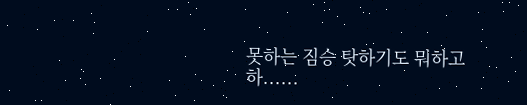못하는 짐승 탓하기도 뭐하고
하......